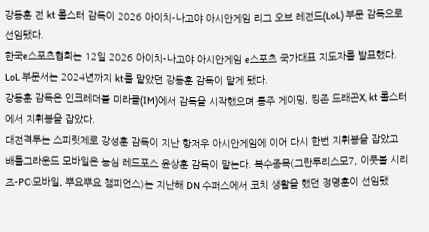강동훈 전 kt 롤스터 감독이 2026 아이치-나고야 아시안게임 리그 오브 레전드(LoL) 부문 감독으로 선임됐다.
한국e스포츠협회는 12일 2026 아이치-나고야 아시안게임 e스포츠 국가대표 지도자를 발표했다. LoL 부문서는 2024년까지 kt를 맡았던 강동훈 감독이 맡게 됐다.
강동훈 감독은 인크레더블 미라클(IM)에서 감독을 시작했으며 롱주 게이밍, 킹존 드래곤X, kt 롤스터에서 지휘봉을 잡았다.
대전격투는 스피릿제로 강성훈 감독이 지난 항저우 아시안게임에 이어 다시 한번 지휘봉을 잡았고 배틀그라운드 모바일은 농심 레드포스 윤상훈 감독이 맡는다. 복수종목(그란투리스모7, 이풋볼 시리즈-PC·모바일, 뿌요뿌요 챔피언스)는 지난해 DN 수퍼스에서 코치 생활을 했던 정명훈이 선임됐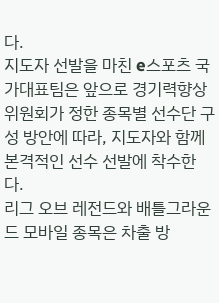다.
지도자 선발을 마친 e스포츠 국가대표팀은 앞으로 경기력향상위원회가 정한 종목별 선수단 구성 방안에 따라, 지도자와 함께 본격적인 선수 선발에 착수한다.
리그 오브 레전드와 배틀그라운드 모바일 종목은 차출 방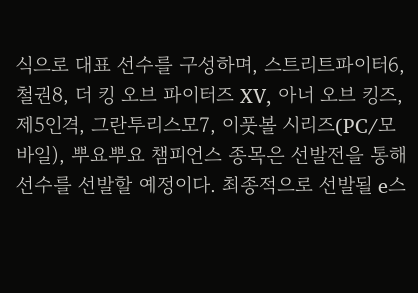식으로 대표 선수를 구성하며, 스트리트파이터6, 철권8, 더 킹 오브 파이터즈 XV, 아너 오브 킹즈, 제5인격, 그란투리스모7, 이풋볼 시리즈(PC/모바일), 뿌요뿌요 챔피언스 종목은 선발전을 통해 선수를 선발할 예정이다. 최종적으로 선발될 e스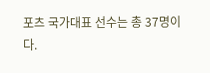포츠 국가대표 선수는 총 37명이다.